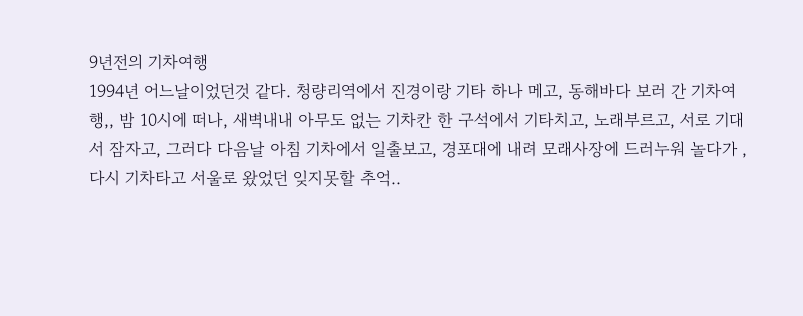9년전의 기차여행
1994년 어느날이었던것 같다. 청량리역에서 진경이랑 기타 하나 메고, 동해바다 보러 간 기차여행,, 밤 10시에 떠나, 새벽내내 아무도 없는 기차칸 한 구석에서 기타치고, 노래부르고, 서로 기대서 잠자고, 그러다 다음날 아침 기차에서 일출보고, 경포대에 내려 모래사장에 드러누워 놀다가 , 다시 기차타고 서울로 왔었던 잊지못할 추억..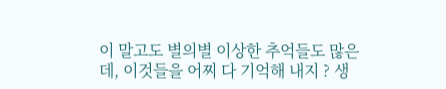이 말고도 별의별 이상한 추억들도 많은데, 이것들을 어찌 다 기억해 내지 ? 생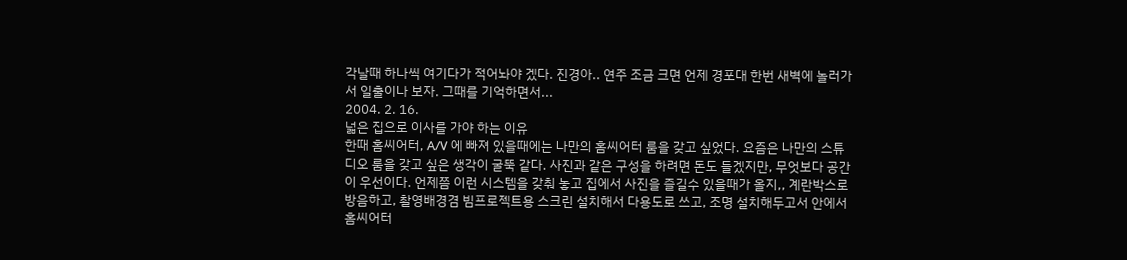각날때 하나씩 여기다가 적어놔야 겠다. 진경아.. 연주 조금 크면 언제 경포대 한번 새벽에 놀러가서 일출이나 보자. 그때를 기억하면서...
2004. 2. 16.
넓은 집으로 이사를 가야 하는 이유
한때 홈씨어터, A/V 에 빠져 있을때에는 나만의 홈씨어터 룸을 갖고 싶었다. 요즘은 나만의 스튜디오 룸을 갖고 싶은 생각이 굴뚝 같다. 사진과 같은 구성을 하려면 돈도 들겠지만, 무엇보다 공간이 우선이다. 언제쯤 이런 시스템을 갖춰 놓고 집에서 사진을 즐길수 있을때가 올지,, 계란박스로 방음하고, 촬영배경겸 빔프로젝트용 스크린 설치해서 다용도로 쓰고, 조명 설치해두고서 안에서 홈씨어터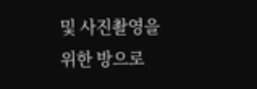및 사진촬영을 위한 방으로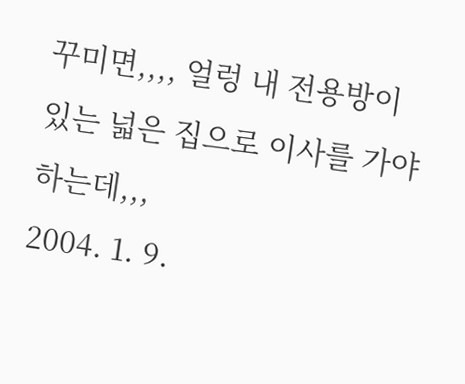꾸미면,,,, 얼렁 내 전용방이 있는 넓은 집으로 이사를 가야 하는데,,,
2004. 1. 9.